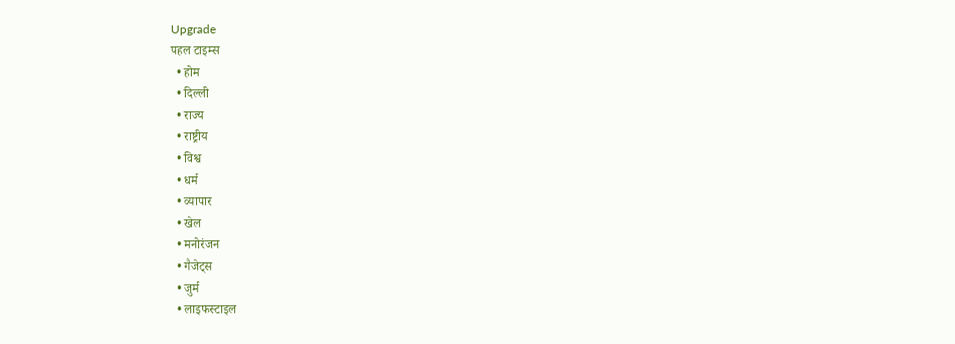Upgrade
पहल टाइम्स
  • होम
  • दिल्ली
  • राज्य
  • राष्ट्रीय
  • विश्व
  • धर्म
  • व्यापार
  • खेल
  • मनोरंजन
  • गैजेट्स
  • जुर्म
  • लाइफस्टाइल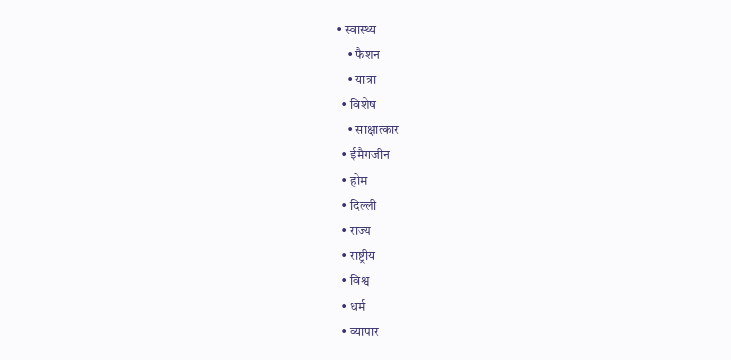• स्वास्थ्य
    • फैशन
    • यात्रा
  • विशेष
    • साक्षात्कार
  • ईमैगजीन
  • होम
  • दिल्ली
  • राज्य
  • राष्ट्रीय
  • विश्व
  • धर्म
  • व्यापार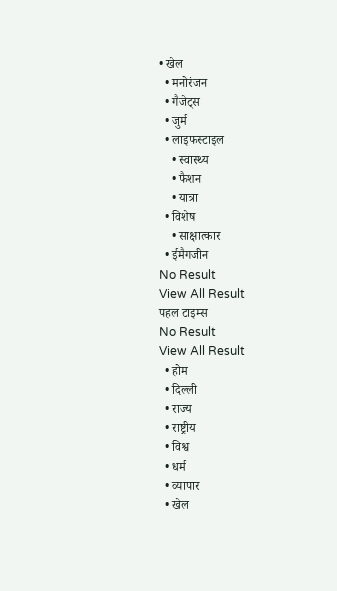• खेल
  • मनोरंजन
  • गैजेट्स
  • जुर्म
  • लाइफस्टाइल
    • स्वास्थ्य
    • फैशन
    • यात्रा
  • विशेष
    • साक्षात्कार
  • ईमैगजीन
No Result
View All Result
पहल टाइम्स
No Result
View All Result
  • होम
  • दिल्ली
  • राज्य
  • राष्ट्रीय
  • विश्व
  • धर्म
  • व्यापार
  • खेल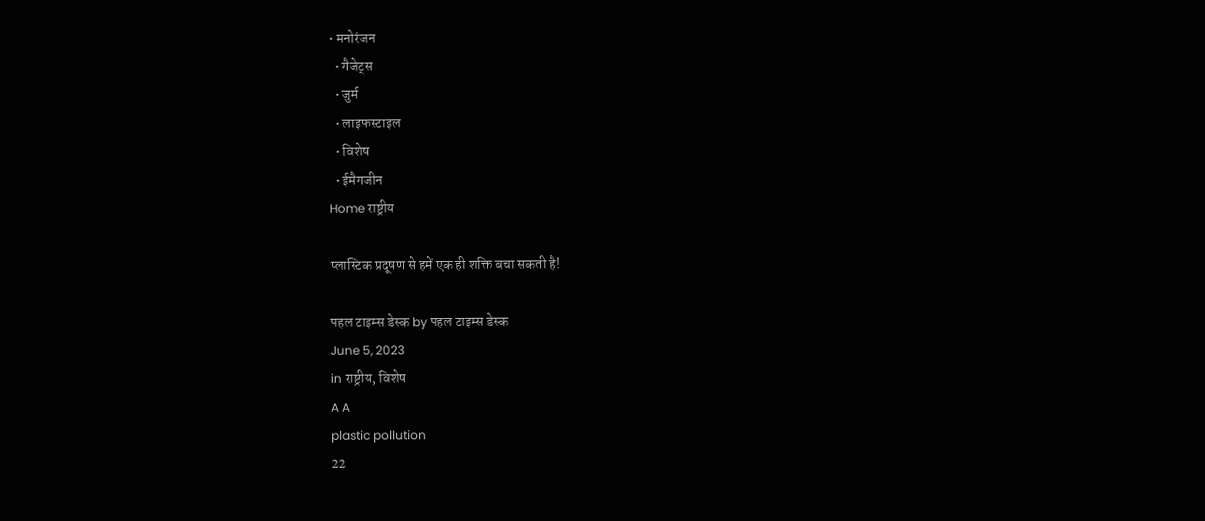• मनोरंजन
  • गैजेट्स
  • जुर्म
  • लाइफस्टाइल
  • विशेष
  • ईमैगजीन
Home राष्ट्रीय

प्‍लास्टिक प्रदूषण से हमें एक ही शक्ति बचा सकती है!

पहल टाइम्स डेस्क by पहल टाइम्स डेस्क
June 5, 2023
in राष्ट्रीय, विशेष
A A
plastic pollution
22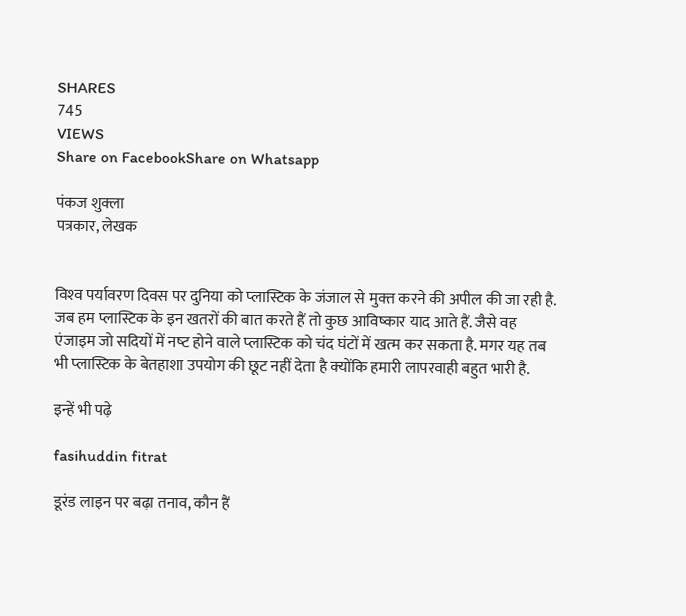SHARES
745
VIEWS
Share on FacebookShare on Whatsapp

पंकज शुक्‍ला
पत्रकार, लेखक


विश्‍व पर्यावरण दिवस पर दुनिया को प्‍लास्टिक के जंजाल से मुक्‍त करने की अपील की जा रही है. जब हम प्‍लास्टिक के इन खतरों की बात करते हैं तो कुछ आविष्‍कार याद आते हैं. जैसे वह एंजाइम जो सदियों में नष्‍ट होने वाले प्‍लास्टिक को चंद घंटों में खत्‍म कर सकता है. मगर यह तब भी प्‍लास्टिक के बेतहाशा उपयोग की छूट नहीं देता है क्‍योंकि हमारी लापरवाही बहुत भारी है.

इन्हें भी पढ़े

fasihuddin fitrat

डूरंड लाइन पर बढ़ा तनाव, कौन हैं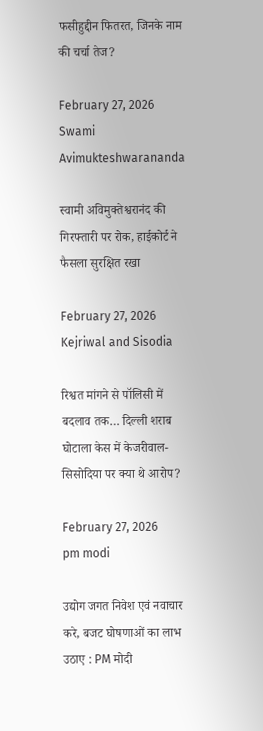फसीहुद्दीन फितरत, जिनके नाम की चर्चा तेज?

February 27, 2026
Swami Avimukteshwarananda

स्वामी अविमुक्तेश्वरानंद की गिरफ्तारी पर रोक, हाईकोर्ट ने फैसला सुरक्षित रखा

February 27, 2026
Kejriwal and Sisodia

रिश्वत मांगने से पॉलिसी में बदलाव तक… दिल्ली शराब घोटाला केस में केजरीवाल-सिसोदिया पर क्या थे आरोप?

February 27, 2026
pm modi

उद्योग जगत निवेश एवं नवाचार करे, बजट घोषणाओं का लाभ उठाए : PM मोदी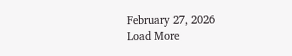February 27, 2026
Load More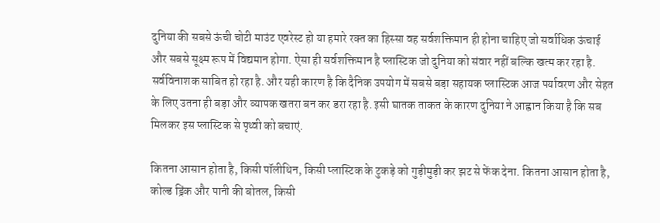दुनिया की सबसे ऊंची चोटी माउंट एवरेस्‍ट हो या हमारे रक्‍त का हिस्‍सा वह सर्वशक्तिमान ही होना चाहिए जो सर्वाधिक ऊंचाई और सबसे सूक्ष्‍म रूप में विद्यमान होगा. ऐसा ही सर्वशक्तिमान है प्‍लास्टिक जो दुनिया को संवार नहीं बल्कि खत्‍म कर रहा है. सर्वविनाशक साबित हो रहा है. और यही कारण है कि दैनिक उपयोग में सबसे बड़ा सहायक प्‍लास्टिक आज पर्यावरण और सेहत के लिए उतना ही बड़ा और व्‍यापक खतरा बन कर डरा रहा है. इसी घातक ताकत के कारण दुनिया ने आह्वान किया है कि सब मिलकर इस प्‍लास्टिक से पृथ्‍वी को बचाएं.

कितना आसान होता है, किसी पॉलीथिन, किसी प्‍लास्टिक के टुकड़े को गुड़ीमुड़ी कर झट से फेंक देना. कितना आसान होता है, कोल्‍ड ड्रिंक और पानी की बोतल, किसी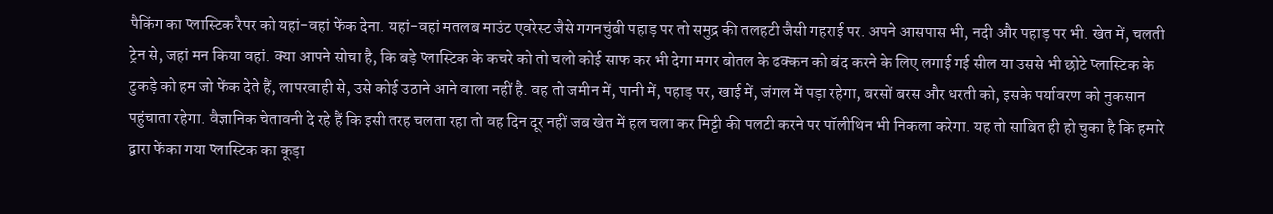पैकिंग का प्‍लास्टिक रैपर को यहां-वहां फेंक देना. यहां-वहां मतलब माउंट एवरेस्‍ट जैसे गगनचुंबी पहाड़ पर तो समुद्र की तलहटी जैसी गहराई पर. अपने आसपास भी, नदी और पहाड़ पर भी. खेत में, चलती ट्रेन से, जहां मन किया वहां. क्‍या आपने सोचा है, कि बड़े प्‍लास्टिक के कचरे को तो चलो कोई साफ कर भी देगा मगर बोतल के ढक्‍कन को बंद करने के लिए लगाई गई सील या उससे भी छोटे प्‍लास्टिक के टुकड़े को हम जो फेंक देते हैं, लापरवाही से, उसे कोई उठाने आने वाला नहीं है. वह तो जमीन में, पानी में, पहाड़ पर, खाई में, जंगल में पड़ा रहेगा, बरसों बरस और धरती को, इसके पर्यावरण को नुकसान पहुंचाता रहेगा. वैज्ञानिक चेतावनी दे रहे हैं कि इसी तरह चलता रहा तो वह दिन दूर नहीं जब खेत में हल चला कर मिट्टी की पलटी करने पर पॉलीथिन भी निकला करेगा. यह तो साबित ही हो चुका है कि हमारे द्वारा फेंका गया प्‍लास्टिक का कूड़ा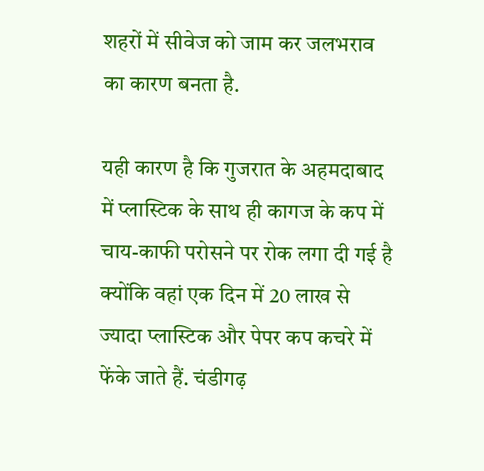शहरों में सीवेज को जाम कर जलभराव का कारण बनता है.

यही कारण है कि गुजरात के अहमदाबाद में प्लास्टिक के साथ ही कागज के कप में चाय-काफी परोसने पर रोक लगा दी गई है क्‍योंकि वहां एक दिन में 20 लाख से ज्यादा प्लास्टिक और पेपर कप कचरे में फेंके जाते हैं. चंडीगढ़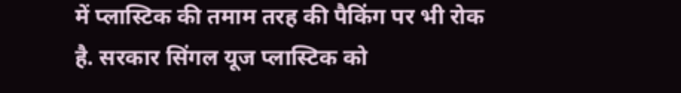में प्‍लास्टिक की तमाम तरह की पैकिंग पर भी रोक है. सरकार सिंगल यूज प्‍लास्टिक को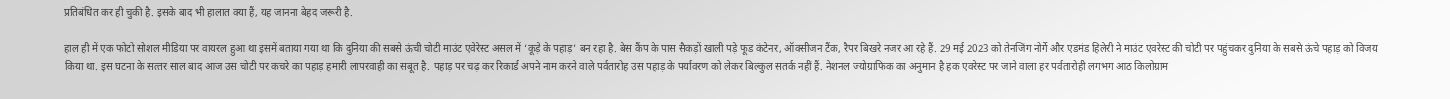प्रतिबंधित कर ही चुकी है. इसके बाद भी हालात क्‍या हैं, यह जानना बेहद जरूरी है.

हाल ही में एक फोटो सोशल मीडिया पर वायरल हुआ था इसमें बताया गया था कि दुनिया की सबसे ऊंची चोटी माउंट एवेरेस्ट असल में ‘कूड़े के पहाड़’ बन रहा है. बेस कैंप के पास सैकड़ों खाली पड़े फूड कंटेनर, ऑक्‍सीजन टैंक, रैपर बिखरे नजर आ रहे हैं. 29 मई 2023 को तेनजिंग नोर्गे और एडमंड हिलेरी ने माउंट एवरेस्ट की चोटी पर पहुंचकर दुनिया के सबसे ऊंचे पहाड़ को विजय किया था. इस घटना के सत्‍तर साल बाद आज उस चोटी पर कचरे का पहाड़ हमारी लापरवाही का सबूत है. पहाड़ पर चढ़ कर रिकार्ड अपने नाम करने वाले पर्वतारोह उस पहाड़ के पर्यावरण को लेकर बिल्कुल सतर्क नहीं हैं. नेशनल ज्योग्राफिक का अनुमान है हक एवरेस्ट पर जाने वाला हर पर्वतारोही लगभग आठ किलोग्राम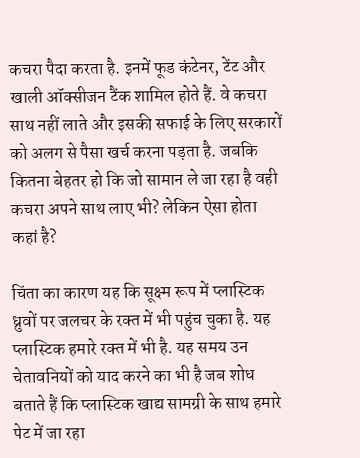कचरा पैदा करता है. इनमें फूड कंटेनर, टेंट और खाली ऑक्सीजन टैंक शामिल होते हैं. वे कचरा साथ नहीं लाते और इसकी सफाई के लिए सरकारों को अलग से पैसा खर्च करना पड़ता है. जबकि कितना बेहतर हो कि जो सामान ले जा रहा है वही कचरा अपने साथ लाए भी? लेकिन ऐसा होता कहां है?

चिंता का कारण यह कि सूक्ष्‍म रूप में प्‍लास्टिक ध्रुवों पर जलचर के रक्‍त में भी पहुंच चुका है. यह प्‍लास्टिक हमारे रक्‍त में भी है. यह समय उन चेतावनियों को याद करने का भी है जब शोध बताते हैं कि प्‍लास्टिक खाद्य सामग्री के साथ हमारे पेट में जा रहा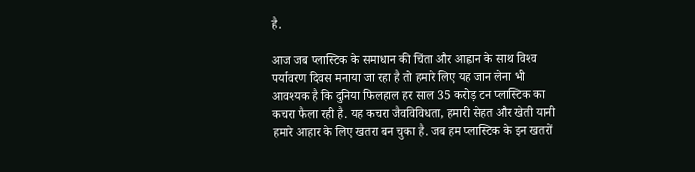है.

आज जब प्‍लास्टिक के समाधान की चिंता और आह्वान के साथ विश्‍व पर्यावरण दिवस मनाया जा रहा है तो हमारे लिए यह जान लेना भी आवश्‍यक है कि दुनिया फिलहाल हर साल 35 करोड़ टन प्लास्टिक का कचरा फैला रही है. यह कचरा जैवविविधता, हमारी सेहत और खेती यानी हमारे आहार के लिए खतरा बन चुका है. जब हम प्‍लास्टिक के इन खतरों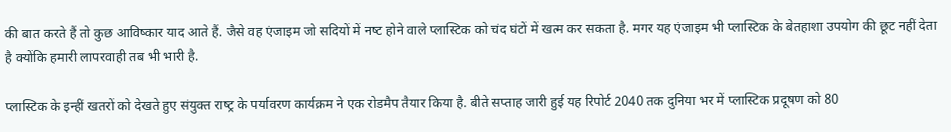की बात करते हैं तो कुछ आविष्‍कार याद आते हैं. जैसे वह एंजाइम जो सदियों में नष्‍ट होने वाले प्‍लास्टिक को चंद घंटों में खत्‍म कर सकता है. मगर यह एंजाइम भी प्‍लास्टिक के बेतहाशा उपयोग की छूट नहीं देता है क्‍योंकि हमारी लापरवाही तब भी भारी है.

प्‍लास्टिक के इन्‍हीं खतरों को देखते हुए संयुक्‍त राष्‍ट्र के पर्यावरण कार्यक्रम ने एक रोडमैप तैयार किया है. बीते सप्‍ताह जारी हुई यह रिपोर्ट 2040 तक दुनिया भर में प्लास्टिक प्रदूषण को 80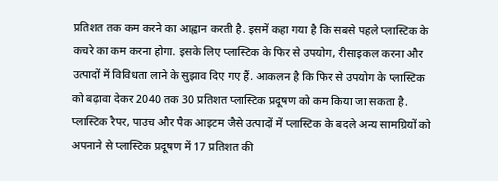प्रतिशत तक कम करने का आह्वान करती है. इसमें कहा गया है कि सबसे पहले प्‍लास्टिक के कचरे का कम करना होगा. इसके लिए प्‍लास्टिक के फिर से उपयोग, रीसाइकल करना और उत्पादों में विविधता लाने के सुझाव दिए गए हैं. आकलन है कि फिर से उपयोग के प्‍लास्टिक को बढ़ावा देकर 2040 तक 30 प्रतिशत प्लास्टिक प्रदूषण को कम किया जा सकता है. प्लास्टिक रैपर, पाउच और पै‍क आइटम जैसे उत्पादों में प्‍लास्टिक के बदले अन्य सामग्रियों को अपनाने से प्लास्टिक प्रदूषण में 17 प्रतिशत की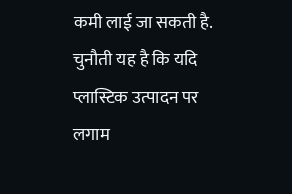कमी लाई जा सकती है. चुनौती यह है कि यदि प्लास्टिक उत्पादन पर लगाम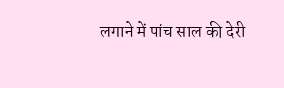लगाने में पांच साल की देरी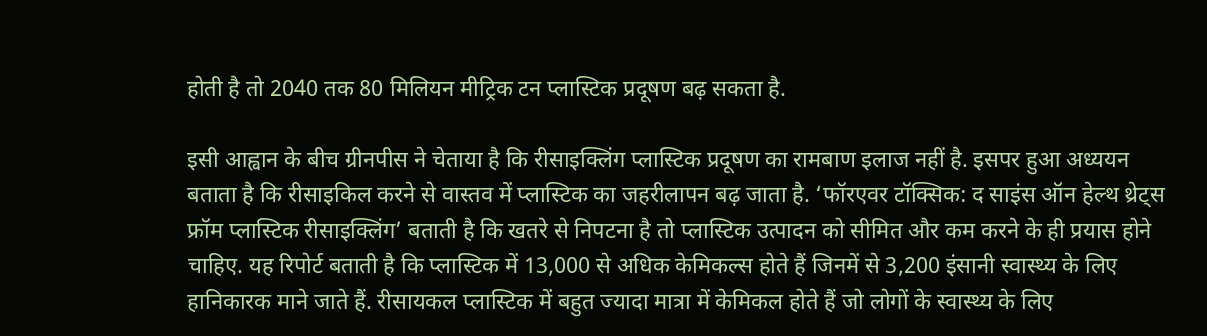होती है तो 2040 तक 80 मिलियन मीट्रिक टन प्लास्टिक प्रदूषण बढ़ सकता है.

इसी आह्वान के बीच ग्रीनपीस ने चेताया है कि रीसाइक्लिंग प्लास्टिक प्रदूषण का रामबाण इलाज नहीं है. इसपर हुआ अध्ययन बताता है कि रीसाइकिल करने से वास्तव में प्लास्टिक का जहरीलापन बढ़ जाता है. ‘फॉरएवर टॉक्सिक: द साइंस ऑन हेल्थ थ्रेट्स फ्रॉम प्लास्टिक रीसाइक्लिंग’ बताती है कि खतरे से निपटना है तो प्लास्टिक उत्पादन को सीमित और कम करने के ही प्रयास होने चाहिए. यह रिपोर्ट बताती है कि प्लास्टिक में 13,000 से अधिक केमिकल्स होते हैं जिनमें से 3,200 इंसानी स्वास्थ्य के लिए हानिकारक माने जाते हैं. रीसायकल प्लास्टिक में बहुत ज्यादा मात्रा में केमिकल होते हैं जो लोगों के स्वास्थ्य के लिए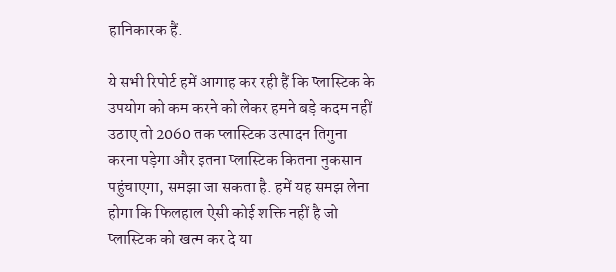हानिकारक हैं.

ये सभी रिपोर्ट हमें आगाह कर रही हैं कि प्‍लास्टिक के उपयोग को कम करने को लेकर हमने बड़े कदम नहीं उठाए तो 2060 तक प्लास्टिक उत्पादन तिगुना करना पड़ेगा और इतना प्‍लास्टिक कितना नुकसान पहुंचाएगा, समझा जा सकता है. हमें यह समझ लेना होगा कि फिलहाल ऐसी कोई शक्ति नहीं है जो प्‍लास्टिक को खत्‍म कर दे या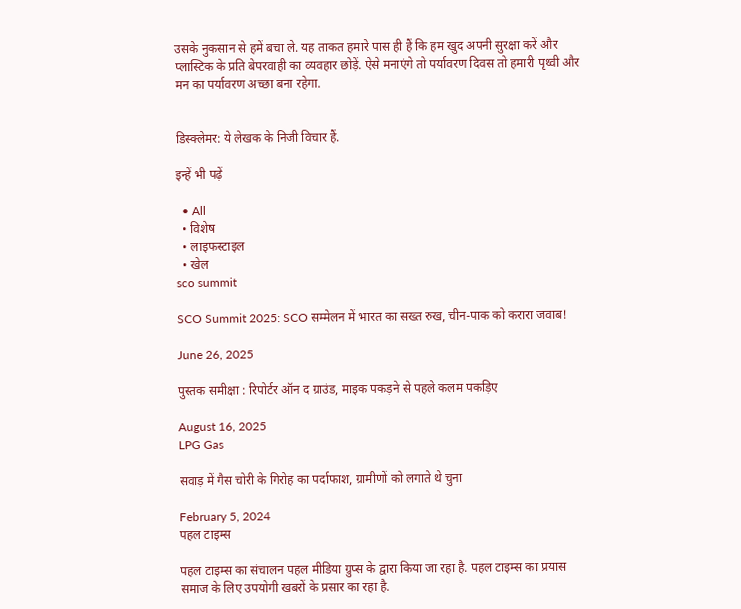उसके नुकसान से हमें बचा ले. यह ताकत हमारे पास ही हैं कि हम खुद अपनी सुरक्षा करें और प्‍लास्टिक के प्रति बेपरवाही का व्‍यवहार छोड़ें. ऐसे मनाएंगे तो पर्यावरण दिवस तो हमारी पृथ्‍वी और मन का पर्यावरण अच्‍छा बना रहेगा.


डिस्क्लेमर: ये लेखक के निजी विचार हैं.

इन्हें भी पढ़ें

  • All
  • विशेष
  • लाइफस्टाइल
  • खेल
sco summit

SCO Summit 2025: SCO सम्मेलन में भारत का सख्त रुख, चीन-पाक को करारा जवाब!

June 26, 2025

पुस्तक समीक्षा : रिपोर्टर ऑन द ग्राउंड, माइक पकड़ने से पहले कलम पकड़िए

August 16, 2025
LPG Gas

सवाड़ में गैस चोरी के गिरोह का पर्दाफाश, ग्रामीणों को लगाते थे चुना

February 5, 2024
पहल टाइम्स

पहल टाइम्स का संचालन पहल मीडिया ग्रुप्स के द्वारा किया जा रहा है. पहल टाइम्स का प्रयास समाज के लिए उपयोगी खबरों के प्रसार का रहा है.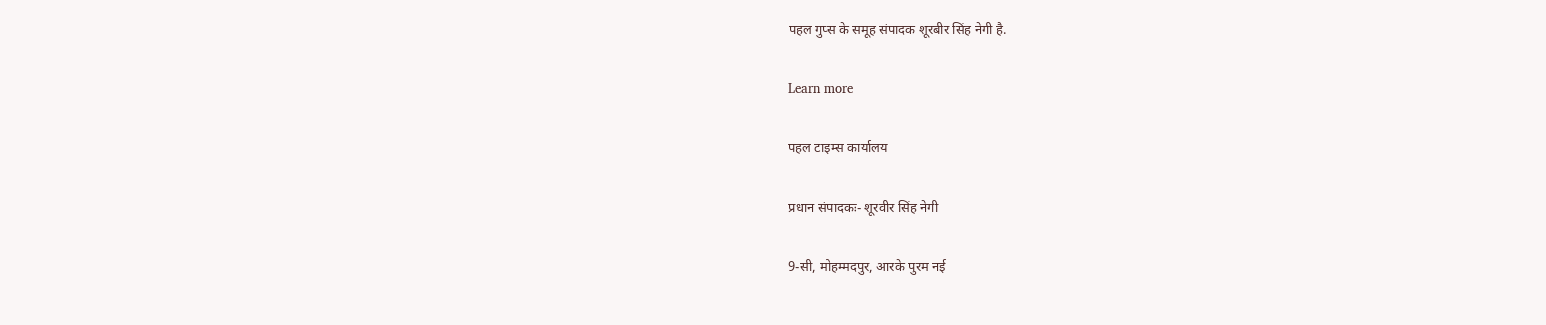पहल गुप्स के समूह संपादक शूरबीर सिंह नेगी है.

Learn more

पहल टाइम्स कार्यालय

प्रधान संपादकः- शूरवीर सिंह नेगी

9-सी, मोहम्मदपुर, आरके पुरम नई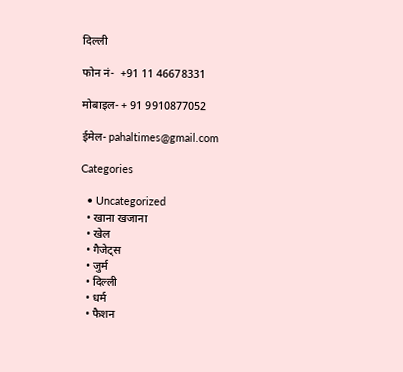दिल्ली

फोन नं-  +91 11 46678331

मोबाइल- + 91 9910877052

ईमेल- pahaltimes@gmail.com

Categories

  • Uncategorized
  • खाना खजाना
  • खेल
  • गैजेट्स
  • जुर्म
  • दिल्ली
  • धर्म
  • फैशन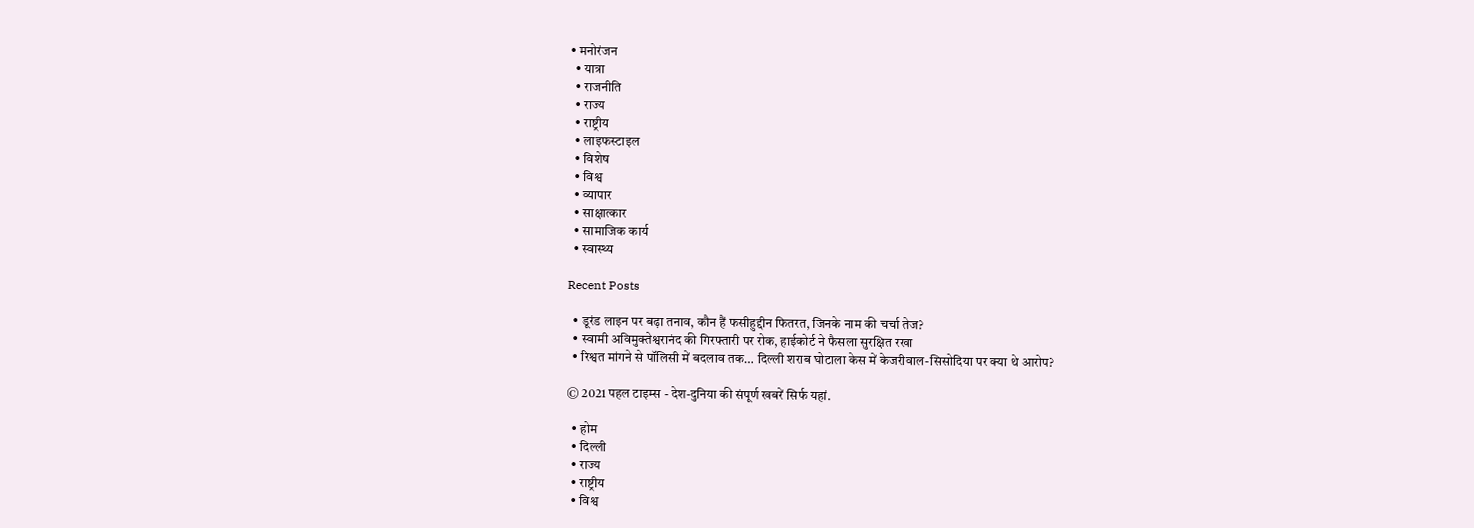• मनोरंजन
  • यात्रा
  • राजनीति
  • राज्य
  • राष्ट्रीय
  • लाइफस्टाइल
  • विशेष
  • विश्व
  • व्यापार
  • साक्षात्कार
  • सामाजिक कार्य
  • स्वास्थ्य

Recent Posts

  • डूरंड लाइन पर बढ़ा तनाव, कौन हैं फसीहुद्दीन फितरत, जिनके नाम की चर्चा तेज?
  • स्वामी अविमुक्तेश्वरानंद की गिरफ्तारी पर रोक, हाईकोर्ट ने फैसला सुरक्षित रखा
  • रिश्वत मांगने से पॉलिसी में बदलाव तक… दिल्ली शराब घोटाला केस में केजरीवाल-सिसोदिया पर क्या थे आरोप?

© 2021 पहल टाइम्स - देश-दुनिया की संपूर्ण खबरें सिर्फ यहां.

  • होम
  • दिल्ली
  • राज्य
  • राष्ट्रीय
  • विश्व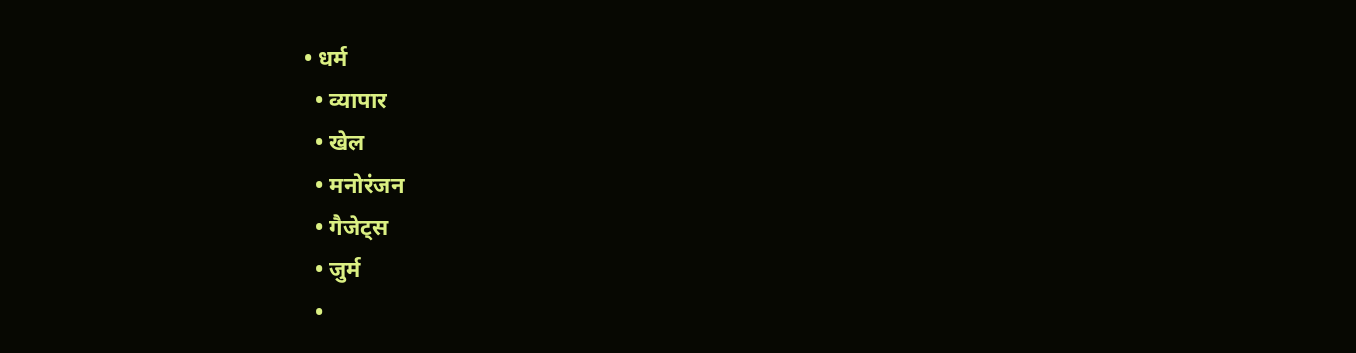• धर्म
  • व्यापार
  • खेल
  • मनोरंजन
  • गैजेट्स
  • जुर्म
  •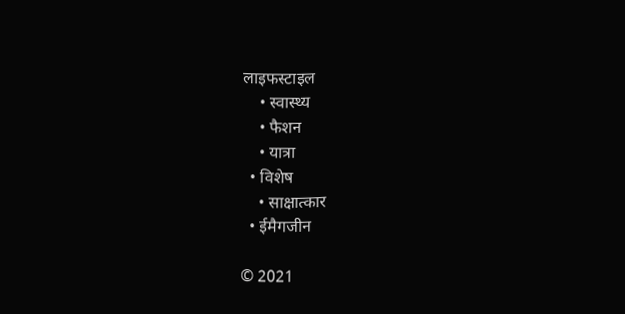लाइफस्टाइल
    • स्वास्थ्य
    • फैशन
    • यात्रा
  • विशेष
    • साक्षात्कार
  • ईमैगजीन

© 2021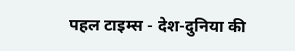पहल टाइम्स - देश-दुनिया की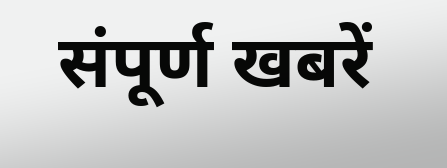संपूर्ण खबरें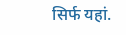सिर्फ यहां.